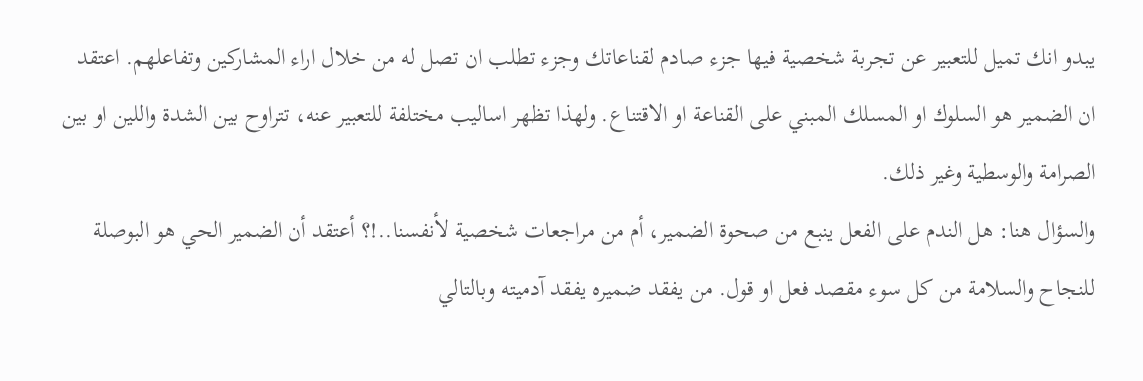يبدو انك تميل للتعبير عن تجربة شخصية فيها جزء صادم لقناعاتك وجزء تطلب ان تصل له من خلال اراء المشاركين وتفاعلهم. اعتقد ان الضمير هو السلوك او المسلك المبني على القناعة او الاقتناع. ولهذا تظهر اساليب مختلفة للتعبير عنه، تتراوح بين الشدة واللين او بين الصرامة والوسطية وغير ذلك.
والسؤال هنا: هل الندم على الفعل ينبع من صحوة الضمير، أم من مراجعات شخصية لأنفسنا..!؟ أعتقد أن الضمير الحي هو البوصلة للنجاح والسلامة من كل سوء مقصد فعل او قول. من يفقد ضميره يفقد آدميته وبالتالي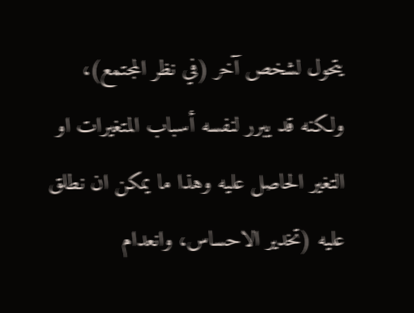يتحول لشخص آخر (في نظر المجتمع)، ولكنه قد يبرر لنفسه أسباب المتغيرات او التغير الحاصل عليه وهذا ما يمكن ان نطلق عليه (تخدير الاحساس، وانعدام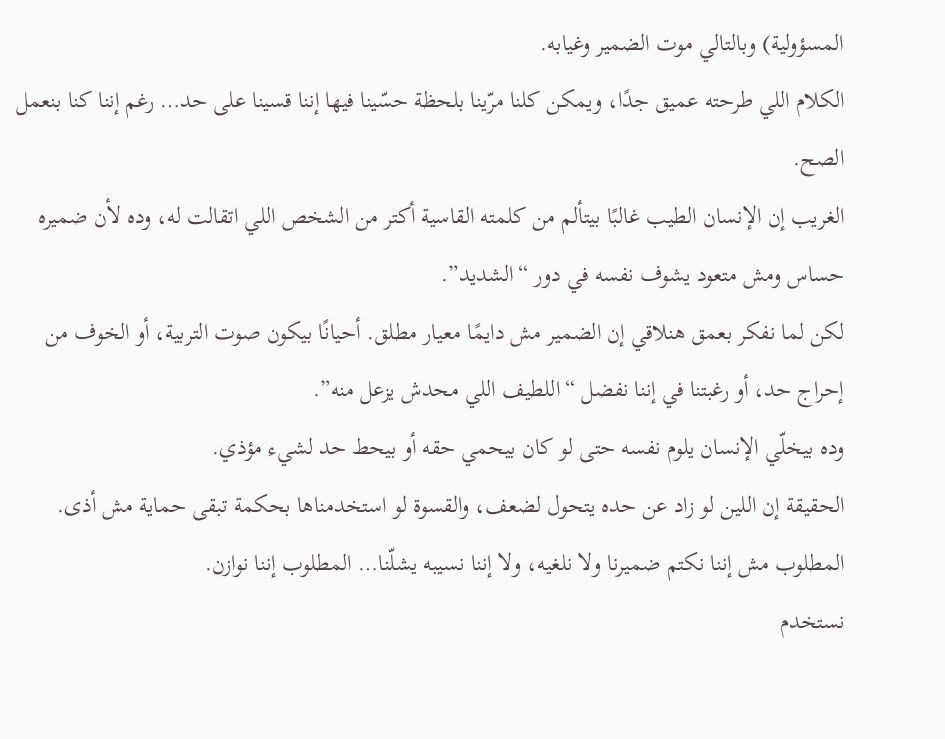المسؤولية) وبالتالي موت الضمير وغيابه.
الكلام اللي طرحته عميق جدًا، ويمكن كلنا مرّينا بلحظة حسّينا فيها إننا قسينا على حد… رغم إننا كنا بنعمل الصح.
الغريب إن الإنسان الطيب غالبًا بيتألم من كلمته القاسية أكتر من الشخص اللي اتقالت له، وده لأن ضميره حساس ومش متعود يشوف نفسه في دور “الشديد”.
لكن لما نفكر بعمق هنلاقي إن الضمير مش دايمًا معيار مطلق. أحيانًا بيكون صوت التربية، أو الخوف من إحراج حد، أو رغبتنا في إننا نفضل “اللطيف اللي محدش يزعل منه”.
وده بيخلّي الإنسان يلوم نفسه حتى لو كان بيحمي حقه أو بيحط حد لشيء مؤذي.
الحقيقة إن اللين لو زاد عن حده يتحول لضعف، والقسوة لو استخدمناها بحكمة تبقى حماية مش أذى.
المطلوب مش إننا نكتم ضميرنا ولا نلغيه، ولا إننا نسيبه يشلّنا… المطلوب إننا نوازن.
نستخدم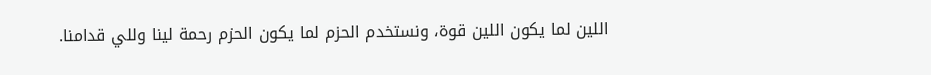اللين لما يكون اللين قوة، ونستخدم الحزم لما يكون الحزم رحمة لينا وللي قدامنا.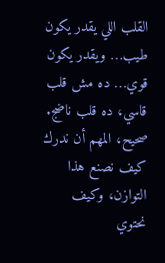القلب اللي يقدر يكون طيب… ويقدر يكون قوي… ده مش قلب قاسي، ده قلب ناضج.
صحيح، المهم أن ندرك كيف نصنع هذا التوازن، وكيف نحتوي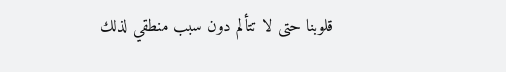قلوبنا حتى لا تتألم دون سبب منطقي لذلك